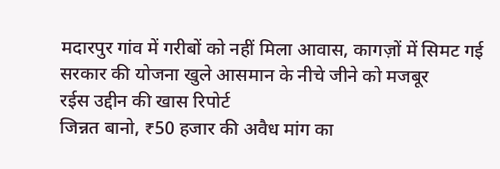मदारपुर गांव में गरीबों को नहीं मिला आवास, कागज़ों में सिमट गई सरकार की योजना खुले आसमान के नीचे जीने को मजबूर
रईस उद्दीन की खास रिपोर्ट
जिन्नत बानो, ₹50 हजार की अवैध मांग का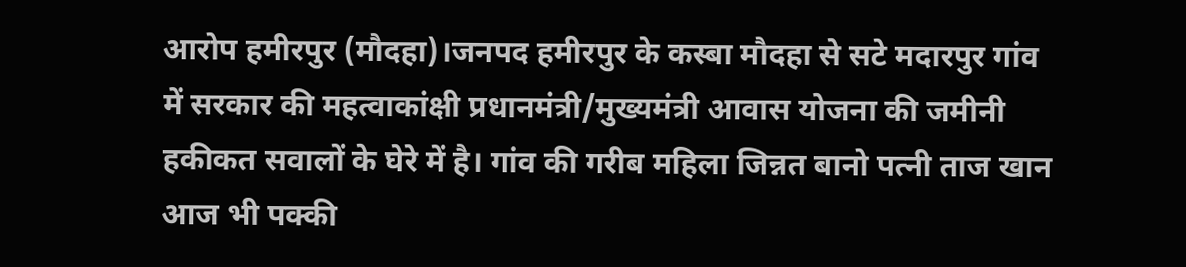आरोप हमीरपुर (मौदहा)।जनपद हमीरपुर के कस्बा मौदहा से सटे मदारपुर गांव में सरकार की महत्वाकांक्षी प्रधानमंत्री/मुख्यमंत्री आवास योजना की जमीनी हकीकत सवालों के घेरे में है। गांव की गरीब महिला जिन्नत बानो पत्नी ताज खान आज भी पक्की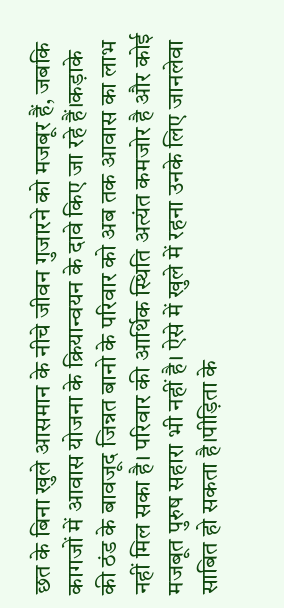छत के बिना खुले आसमान के नीचे जीवन गुजारने को मजबूर हैं, जबकि कागजों में आवास योजना के क्रियान्वयन के दावे किए जा रहे हैं।कड़ाके की ठंड के बावजूद जिन्नत बानो के परिवार को अब तक आवास का लाभ नहीं मिल सका है। परिवार की आर्थिक स्थिति अत्यंत कमजोर है और कोई मजबूत पुरुष सहारा भी नहीं है। ऐसे में खुले में रहना उनके लिए जानलेवा साबित हो सकता है।पीड़िता के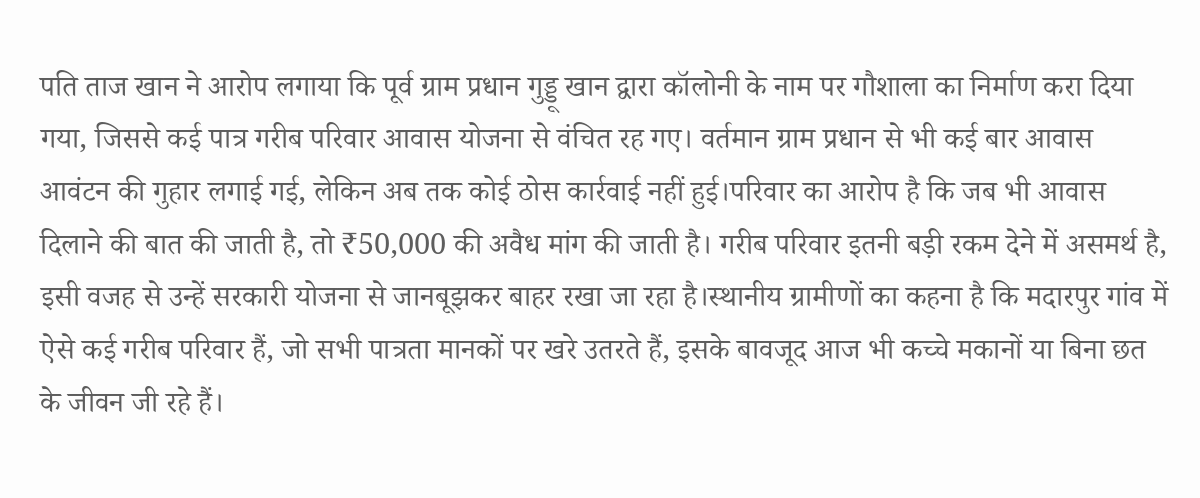पति ताज खान ने आरोप लगाया कि पूर्व ग्राम प्रधान गुड्डू खान द्वारा कॉलोनी के नाम पर गौशाला का निर्माण करा दिया गया, जिससे कई पात्र गरीब परिवार आवास योजना से वंचित रह गए। वर्तमान ग्राम प्रधान से भी कई बार आवास आवंटन की गुहार लगाई गई, लेकिन अब तक कोई ठोस कार्रवाई नहीं हुई।परिवार का आरोप है कि जब भी आवास दिलाने की बात की जाती है, तो ₹50,000 की अवैध मांग की जाती है। गरीब परिवार इतनी बड़ी रकम देने में असमर्थ है, इसी वजह से उन्हें सरकारी योजना से जानबूझकर बाहर रखा जा रहा है।स्थानीय ग्रामीणों का कहना है कि मदारपुर गांव में ऐसे कई गरीब परिवार हैं, जो सभी पात्रता मानकों पर खरे उतरते हैं, इसके बावजूद आज भी कच्चे मकानों या बिना छत के जीवन जी रहे हैं।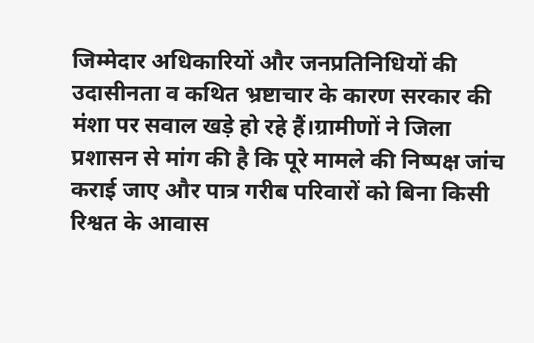जिम्मेदार अधिकारियों और जनप्रतिनिधियों की उदासीनता व कथित भ्रष्टाचार के कारण सरकार की मंशा पर सवाल खड़े हो रहे हैं।ग्रामीणों ने जिला प्रशासन से मांग की है कि पूरे मामले की निष्पक्ष जांच कराई जाए और पात्र गरीब परिवारों को बिना किसी रिश्वत के आवास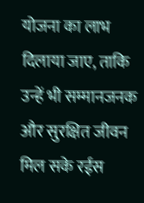योजना का लाभ दिलाया जाए, ताकि उन्हें भी सम्मानजनक और सुरक्षित जीवन मिल सके रईस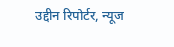उद्दीन रिपोर्टर, न्यूज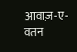आवाज़-ए-वतन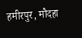हमीरपुर, मौदहा